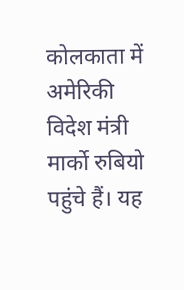कोलकाता में अमेरिकी विदेश मंत्री मार्को रुबियो पहुंचे हैं। यह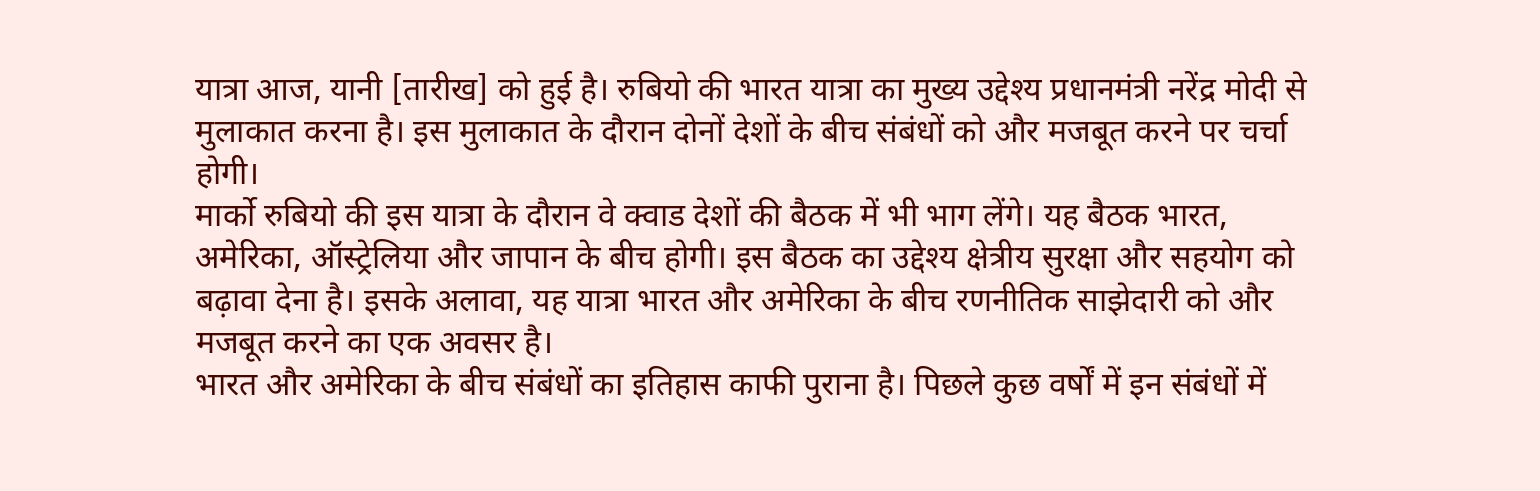यात्रा आज, यानी [तारीख] को हुई है। रुबियो की भारत यात्रा का मुख्य उद्देश्य प्रधानमंत्री नरेंद्र मोदी से मुलाकात करना है। इस मुलाकात के दौरान दोनों देशों के बीच संबंधों को और मजबूत करने पर चर्चा होगी।
मार्को रुबियो की इस यात्रा के दौरान वे क्वाड देशों की बैठक में भी भाग लेंगे। यह बैठक भारत, अमेरिका, ऑस्ट्रेलिया और जापान के बीच होगी। इस बैठक का उद्देश्य क्षेत्रीय सुरक्षा और सहयोग को बढ़ावा देना है। इसके अलावा, यह यात्रा भारत और अमेरिका के बीच रणनीतिक साझेदारी को और मजबूत करने का एक अवसर है।
भारत और अमेरिका के बीच संबंधों का इतिहास काफी पुराना है। पिछले कुछ वर्षों में इन संबंधों में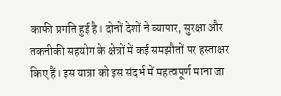काफी प्रगति हुई है। दोनों देशों ने व्यापार, सुरक्षा और तकनीकी सहयोग के क्षेत्रों में कई समझौतों पर हस्ताक्षर किए हैं। इस यात्रा को इस संदर्भ में महत्वपूर्ण माना जा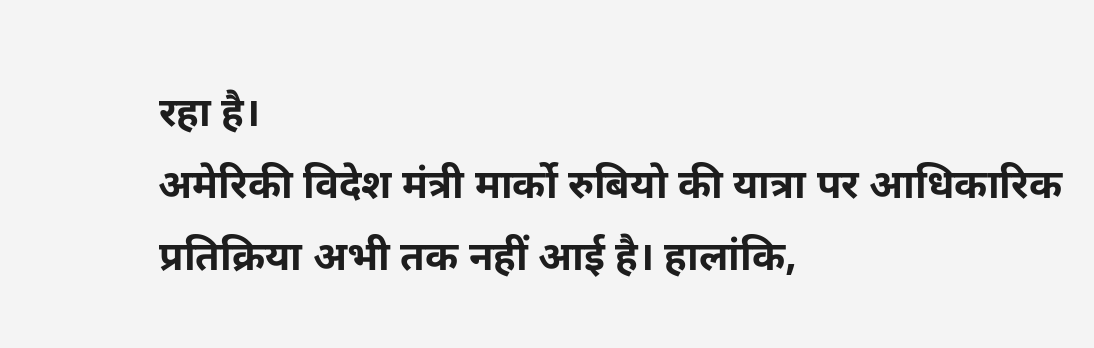रहा है।
अमेरिकी विदेश मंत्री मार्को रुबियो की यात्रा पर आधिकारिक प्रतिक्रिया अभी तक नहीं आई है। हालांकि,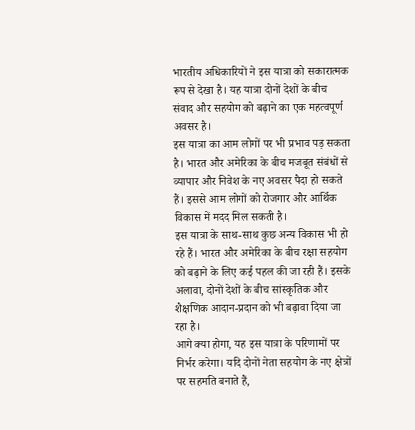भारतीय अधिकारियों ने इस यात्रा को सकारात्मक रूप से देखा है। यह यात्रा दोनों देशों के बीच संवाद और सहयोग को बढ़ाने का एक महत्वपूर्ण अवसर है।
इस यात्रा का आम लोगों पर भी प्रभाव पड़ सकता है। भारत और अमेरिका के बीच मजबूत संबंधों से व्यापार और निवेश के नए अवसर पैदा हो सकते हैं। इससे आम लोगों को रोजगार और आर्थिक विकास में मदद मिल सकती है।
इस यात्रा के साथ-साथ कुछ अन्य विकास भी हो रहे हैं। भारत और अमेरिका के बीच रक्षा सहयोग को बढ़ाने के लिए कई पहल की जा रही हैं। इसके अलावा, दोनों देशों के बीच सांस्कृतिक और शैक्षणिक आदान-प्रदान को भी बढ़ावा दिया जा रहा है।
आगे क्या होगा, यह इस यात्रा के परिणामों पर निर्भर करेगा। यदि दोनों नेता सहयोग के नए क्षेत्रों पर सहमति बनाते हैं,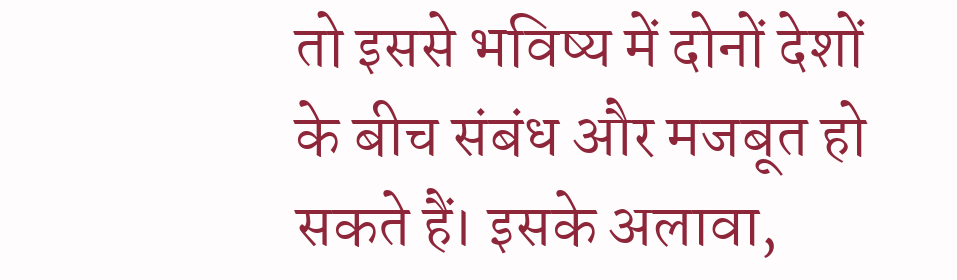तो इससे भविष्य में दोनों देशों के बीच संबंध और मजबूत हो सकते हैं। इसके अलावा,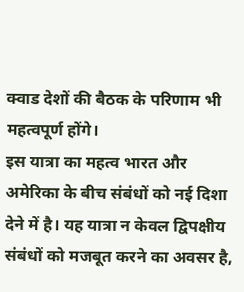क्वाड देशों की बैठक के परिणाम भी महत्वपूर्ण होंगे।
इस यात्रा का महत्व भारत और अमेरिका के बीच संबंधों को नई दिशा देने में है। यह यात्रा न केवल द्विपक्षीय संबंधों को मजबूत करने का अवसर है,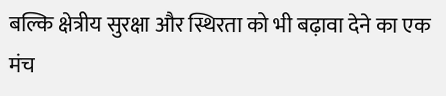बल्कि क्षेत्रीय सुरक्षा और स्थिरता को भी बढ़ावा देने का एक मंच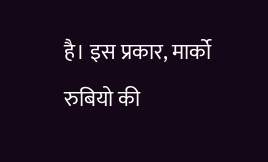है। इस प्रकार, मार्को रुबियो की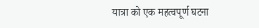यात्रा को एक महत्वपूर्ण घटना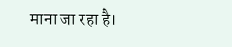माना जा रहा है।